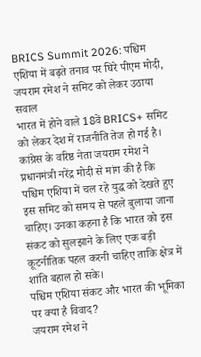BRICS Summit 2026: पश्चिम एशिया में बढ़ते तनाव पर घिरे पीएम मोदी, जयराम रमेश ने समिट को लेकर उठाया सवाल
भारत में होने वाले 18वें BRICS+ समिट को लेकर देश में राजनीति तेज हो गई है। कांग्रेस के वरिष्ठ नेता जयराम रमेश ने प्रधानमंत्री नरेंद्र मोदी से मांग की है कि पश्चिम एशिया में चल रहे युद्ध को देखते हुए इस समिट को समय से पहले बुलाया जाना चाहिए। उनका कहना है कि भारत को इस संकट को सुलझाने के लिए एक बड़ी कूटनीतिक पहल करनी चाहिए ताकि क्षेत्र में शांति बहाल हो सके।
पश्चिम एशिया संकट और भारत की भूमिका पर क्या है विवाद?
जयराम रमेश ने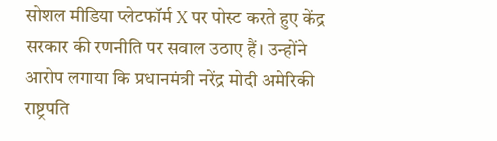सोशल मीडिया प्लेटफॉर्म X पर पोस्ट करते हुए केंद्र सरकार की रणनीति पर सवाल उठाए हैं। उन्होंने आरोप लगाया कि प्रधानमंत्री नरेंद्र मोदी अमेरिकी राष्ट्रपति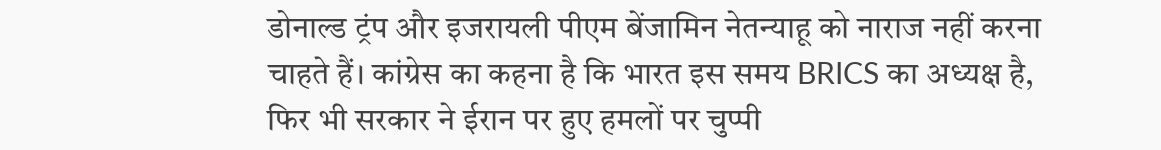डोनाल्ड ट्रंप और इजरायली पीएम बेंजामिन नेतन्याहू को नाराज नहीं करना चाहते हैं। कांग्रेस का कहना है कि भारत इस समय BRICS का अध्यक्ष है, फिर भी सरकार ने ईरान पर हुए हमलों पर चुप्पी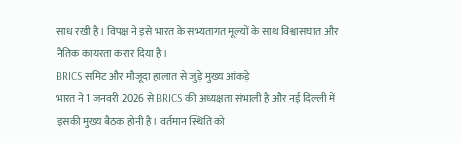साध रखी है। विपक्ष ने इसे भारत के सभ्यतागत मूल्यों के साथ विश्वासघात और नैतिक कायरता करार दिया है।
BRICS समिट और मौजूदा हालात से जुड़े मुख्य आंकड़े
भारत ने 1 जनवरी 2026 से BRICS की अध्यक्षता संभाली है और नई दिल्ली में इसकी मुख्य बैठक होनी है। वर्तमान स्थिति को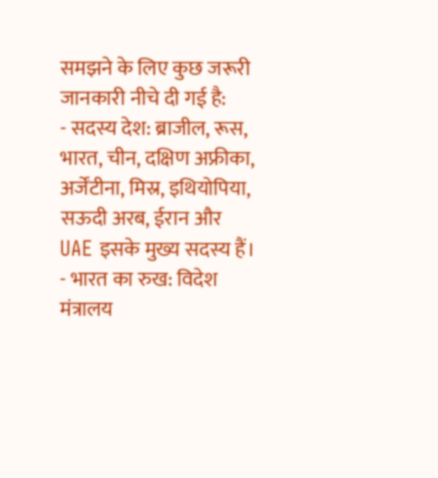समझने के लिए कुछ जरूरी जानकारी नीचे दी गई है:
- सदस्य देश: ब्राजील, रूस, भारत, चीन, दक्षिण अफ्रीका, अर्जेंटीना, मिस्र, इथियोपिया, सऊदी अरब, ईरान और UAE इसके मुख्य सदस्य हैं।
- भारत का रुख: विदेश मंत्रालय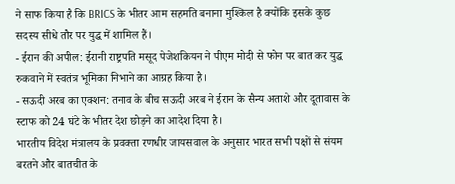ने साफ किया है कि BRICS के भीतर आम सहमति बनाना मुश्किल है क्योंकि इसके कुछ सदस्य सीधे तौर पर युद्ध में शामिल हैं।
- ईरान की अपील: ईरानी राष्ट्रपति मसूद पेजेशकियन ने पीएम मोदी से फोन पर बात कर युद्ध रुकवाने में स्वतंत्र भूमिका निभाने का आग्रह किया है।
- सऊदी अरब का एक्शन: तनाव के बीच सऊदी अरब ने ईरान के सैन्य अताशे और दूतावास के स्टाफ को 24 घंटे के भीतर देश छोड़ने का आदेश दिया है।
भारतीय विदेश मंत्रालय के प्रवक्ता रणधीर जायसवाल के अनुसार भारत सभी पक्षों से संयम बरतने और बातचीत के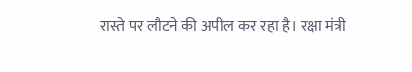रास्ते पर लौटने की अपील कर रहा है। रक्षा मंत्री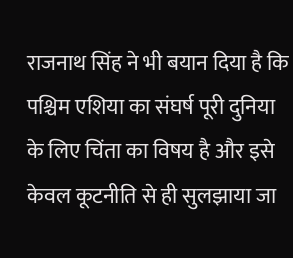राजनाथ सिंह ने भी बयान दिया है कि पश्चिम एशिया का संघर्ष पूरी दुनिया के लिए चिंता का विषय है और इसे केवल कूटनीति से ही सुलझाया जा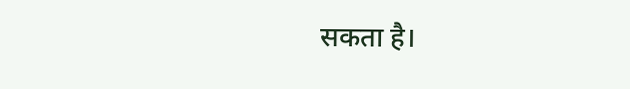सकता है।